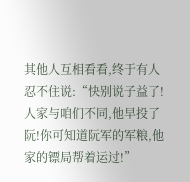其他人互相看看,终于有人忍不住说:“快别说子益了!人家与咱们不同,他早投了阮!你可知道阮军的军粮,他家的镖局帮着运过!”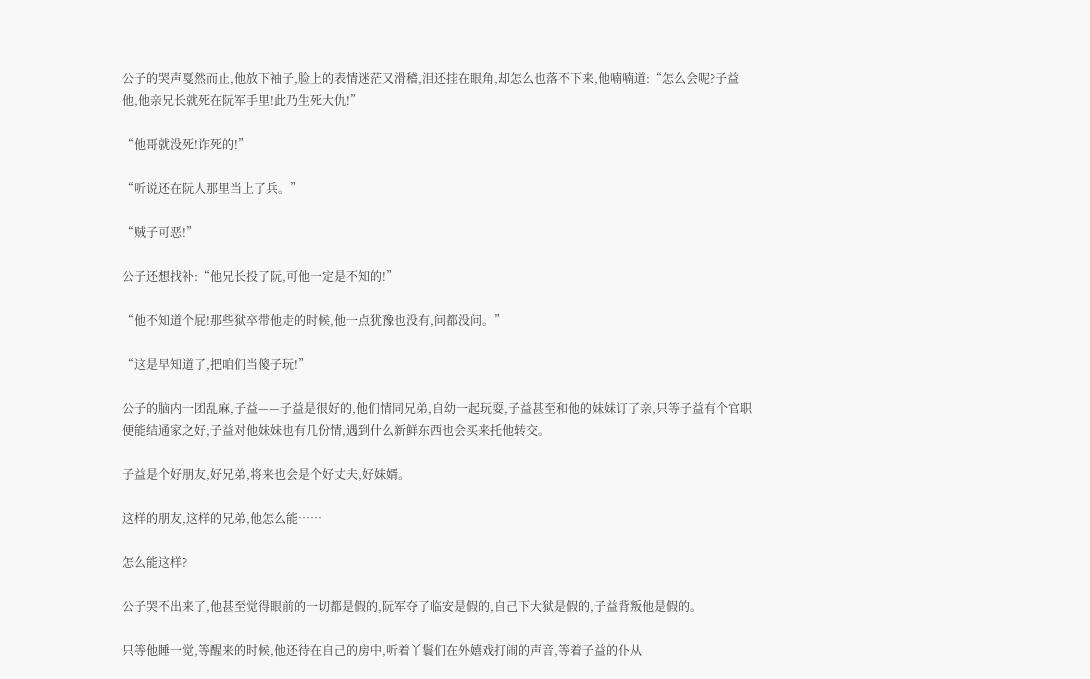公子的哭声戛然而止,他放下袖子,脸上的表情迷茫又滑稽,泪还挂在眼角,却怎么也落不下来,他喃喃道:“怎么会呢?子益他,他亲兄长就死在阮军手里!此乃生死大仇!”

“他哥就没死!诈死的!”

“听说还在阮人那里当上了兵。”

“贼子可恶!”

公子还想找补:“他兄长投了阮,可他一定是不知的!”

“他不知道个屁!那些狱卒带他走的时候,他一点犹豫也没有,问都没问。”

“这是早知道了,把咱们当傻子玩!”

公子的脑内一团乱麻,子益——子益是很好的,他们情同兄弟,自幼一起玩耍,子益甚至和他的妹妹订了亲,只等子益有个官职便能结通家之好,子益对他妹妹也有几份情,遇到什么新鲜东西也会买来托他转交。

子益是个好朋友,好兄弟,将来也会是个好丈夫,好妹婿。

这样的朋友,这样的兄弟,他怎么能……

怎么能这样?

公子哭不出来了,他甚至觉得眼前的一切都是假的,阮军夺了临安是假的,自己下大狱是假的,子益背叛他是假的。

只等他睡一觉,等醒来的时候,他还待在自己的房中,听着丫鬟们在外嬉戏打闹的声音,等着子益的仆从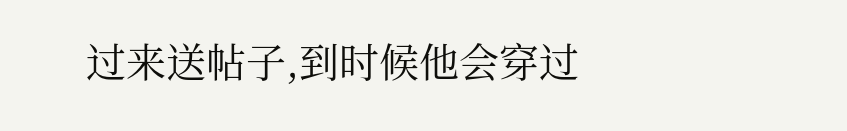过来送帖子,到时候他会穿过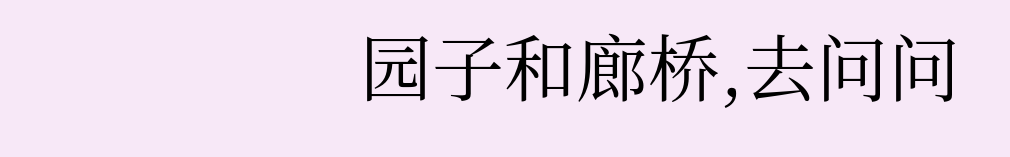园子和廊桥,去问问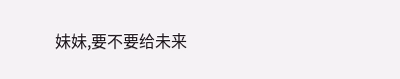妹妹,要不要给未来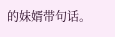的妹婿带句话。